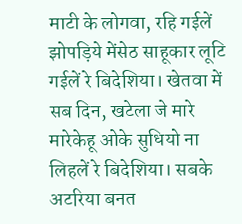माटी के लोगवा, रहि गईलें झोपड़िये मेंसेठ साहूकार लूटि गईलें रे बिदेशिया। खेतवा में सब दिन, खटेला जे मारे मारेकेहू ओके सुधियो ना लिहलें रे बिदेशिया। सबके अटरिया बनत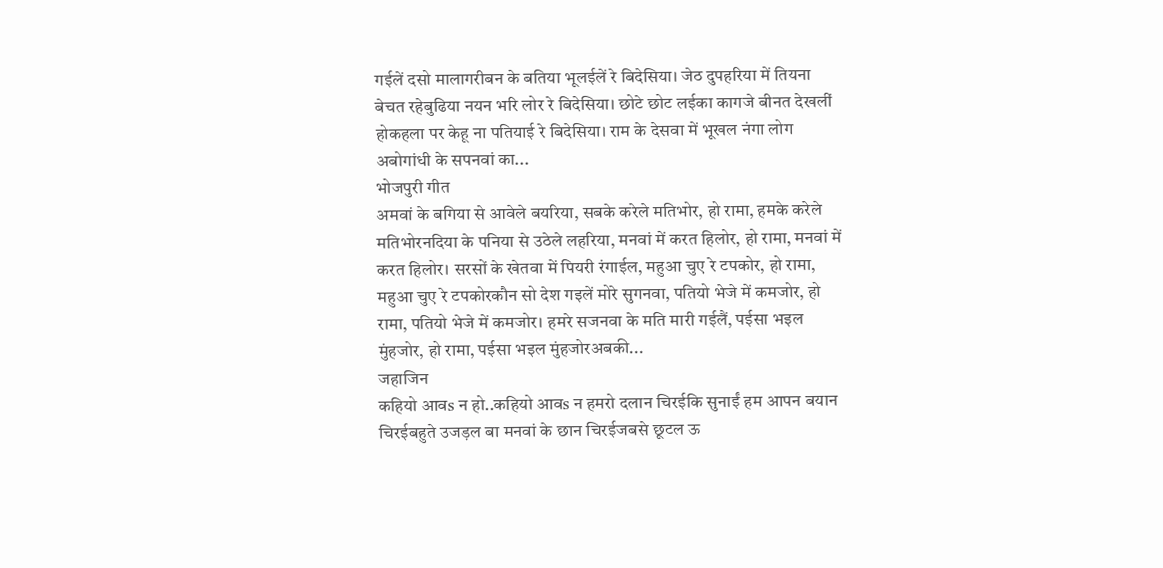गईलें दसो मालागरीबन के बतिया भूलईलें रे बिदेसिया। जेठ दुपहरिया में तियना बेचत रहेबुढिया नयन भरि लोर रे बिदेसिया। छोटे छोट लईका कागजे बीनत देखलीं होकहला पर केहू ना पतियाई रे बिदेसिया। राम के देसवा में भूखल नंगा लोग अबोगांधी के सपनवां का...
भोजपुरी गीत
अमवां के बगिया से आवेले बयरिया, सबके करेले मतिभोर, हो रामा, हमके करेले मतिभोरनदिया के पनिया से उठेले लहरिया, मनवां में करत हिलोर, हो रामा, मनवां में करत हिलोर। सरसों के खेतवा में पियरी रंगाईल, महुआ चुए रे टपकोर, हो रामा, महुआ चुए रे टपकोरकौन सो देश गइलें मोरे सुगनवा, पतियो भेजे में कमजोर, हो रामा, पतियो भेजे में कमजोर। हमरे सजनवा के मति मारी गईलैं, पईसा भइल मुंहजोर, हो रामा, पईसा भइल मुंहजोरअबकी...
जहाजिन
कहियो आवs न हो..कहियो आवs न हमरो दलान चिरईकि सुनाईं हम आपन बयान चिरईबहुते उजड़ल बा मनवां के छान चिरईजबसे छूटल ऊ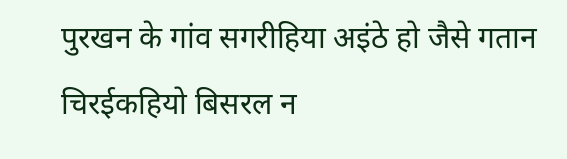पुरखन के गांव सगरीहिया अइंठे हो जैसे गतान चिरईकहियो बिसरल न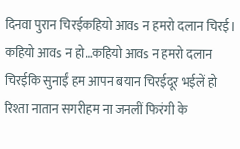दिनवा पुरान चिरईकहियो आवs न हमरो दलान चिरई। कहियो आवs न हो…कहियो आवs न हमरो दलान चिरईकि सुनाईं हम आपन बयान चिरईदूर भईलें हो रिश्ता नातान सगरीहम ना जनलीं फिरंगी के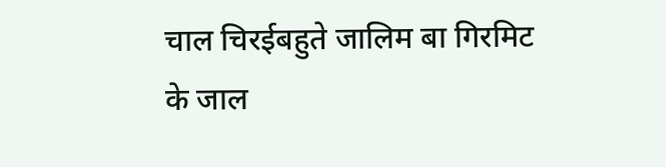चाल चिरईबहुते जालिम बा गिरमिट के जाल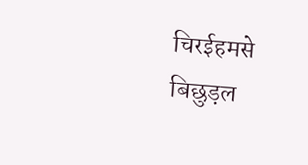चिरईहमसे बिछुड़ल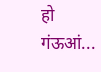हो गंऊआं...